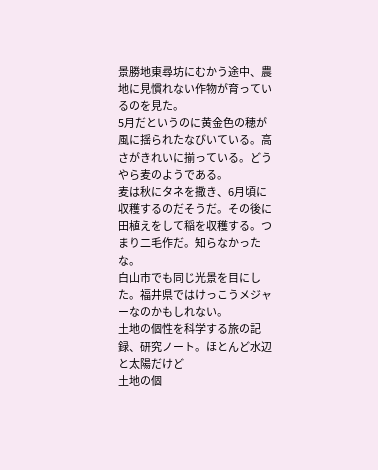景勝地東尋坊にむかう途中、農地に見慣れない作物が育っているのを見た。
5月だというのに黄金色の穂が風に揺られたなびいている。高さがきれいに揃っている。どうやら麦のようである。
麦は秋にタネを撒き、6月頃に収穫するのだそうだ。その後に田植えをして稲を収穫する。つまり二毛作だ。知らなかったな。
白山市でも同じ光景を目にした。福井県ではけっこうメジャーなのかもしれない。
土地の個性を科学する旅の記録、研究ノート。ほとんど水辺と太陽だけど
土地の個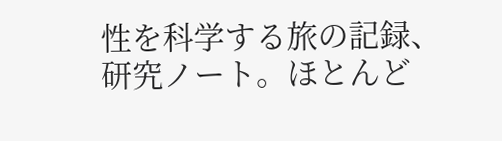性を科学する旅の記録、研究ノート。ほとんど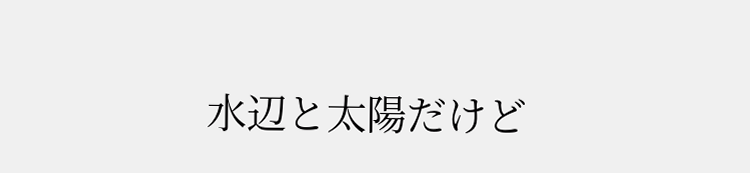水辺と太陽だけど